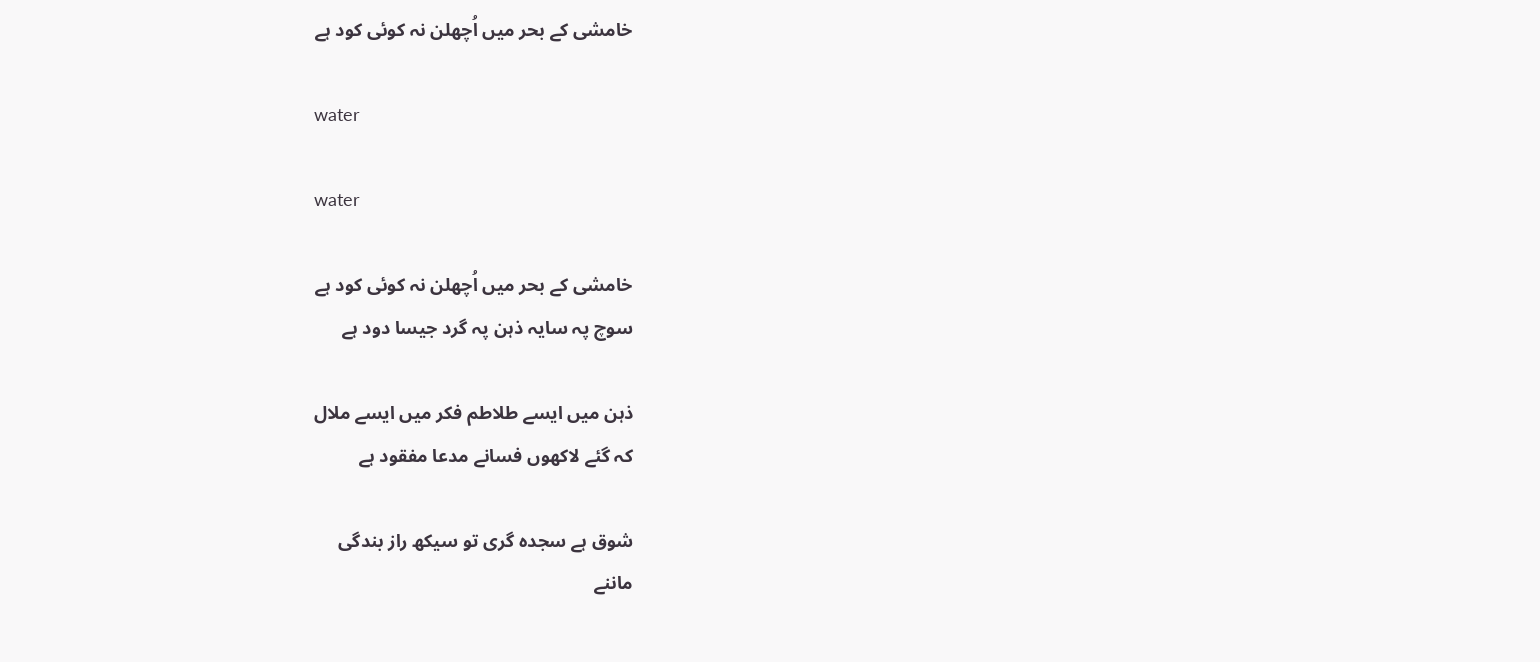خامشی کے بحر میں اُچھلن نہ کوئی کود ہے

water

water

خامشی کے بحر میں اُچھلن نہ کوئی کود ہے
سوچ پہ سایہ ذہن پہ گرد جیسا دود ہے

ذہن میں ایسے طلاطم فکر میں ایسے ملال
کہ گئے لاکھوں فسانے مدعا مفقود ہے

شوق ہے سجدہ گری تو سیکھ راز بندگی
ماننے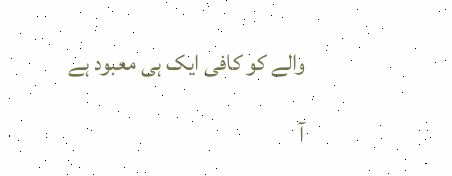والے کو کافی ایک ہی معبود ہے

آ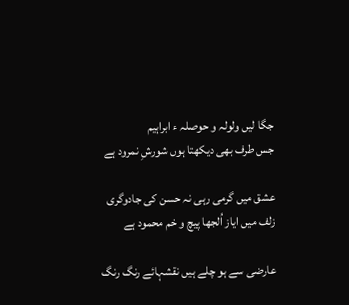جگا لیں ولولہ و حوصلہ ء ابراہیم
جس طرف بھی دیکھتا ہوں شورشِ نمرود ہے

عشق میں گرمی رہی نہ حسن کی جادوگری
زلف میں ایاز اُلجھا پیچ و خم محمود ہے

عارضی سے ہو چلے ہیں نقشہائے رنگ رنگ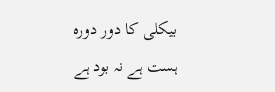بیکلی کا دور دورہ ہست ہے نہ بود ہے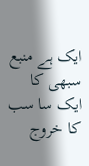ایک ہے منبع سبھی کا ایک سا سب کا خروج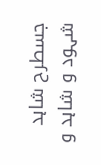جسطرح شاہد شہود و شاہد و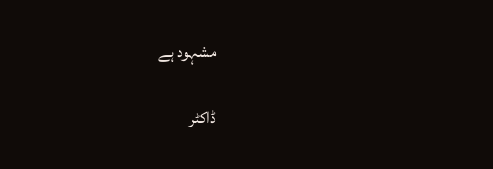مشہود ہے

ڈاکٹر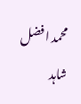محمد افضل شاہد